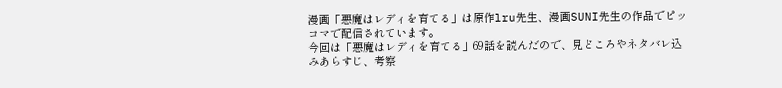漫画「悪魔はレディを育てる」は原作lru先生、漫画SUNI先生の作品でピッコマで配信されています。
今回は「悪魔はレディを育てる」69話を読んだので、見どころやネタバレ込みあらすじ、考察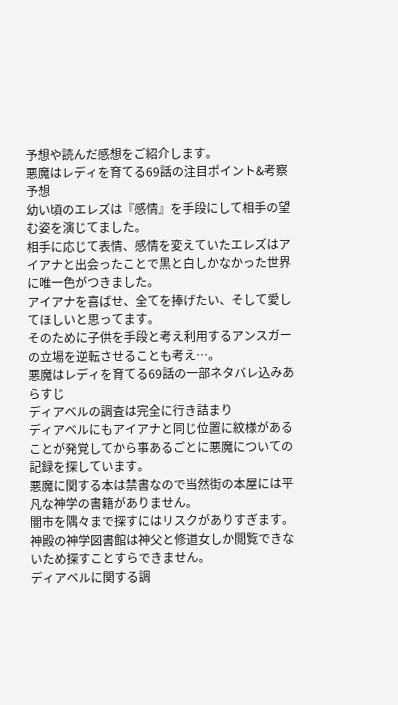予想や読んだ感想をご紹介します。
悪魔はレディを育てる69話の注目ポイント&考察予想
幼い頃のエレズは『感情』を手段にして相手の望む姿を演じてました。
相手に応じて表情、感情を変えていたエレズはアイアナと出会ったことで黒と白しかなかった世界に唯一色がつきました。
アイアナを喜ばせ、全てを捧げたい、そして愛してほしいと思ってます。
そのために子供を手段と考え利用するアンスガーの立場を逆転させることも考え…。
悪魔はレディを育てる69話の一部ネタバレ込みあらすじ
ディアベルの調査は完全に行き詰まり
ディアベルにもアイアナと同じ位置に紋様があることが発覚してから事あるごとに悪魔についての記録を探しています。
悪魔に関する本は禁書なので当然街の本屋には平凡な神学の書籍がありません。
闇市を隅々まで探すにはリスクがありすぎます。
神殿の神学図書館は神父と修道女しか閲覧できないため探すことすらできません。
ディアベルに関する調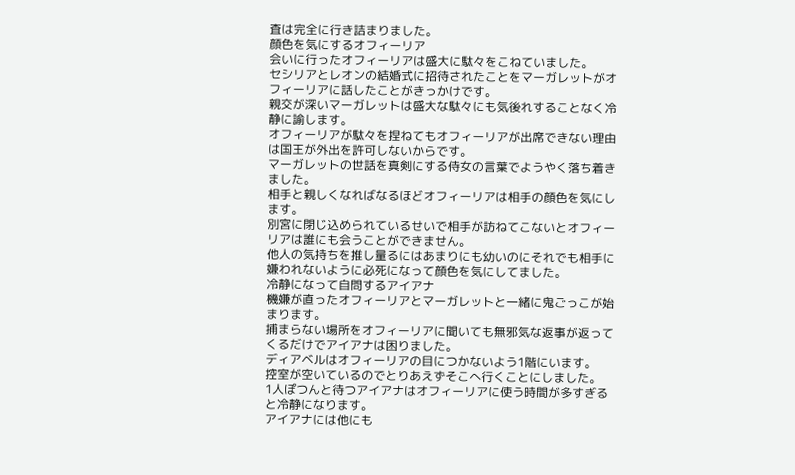査は完全に行き詰まりました。
顔色を気にするオフィーリア
会いに行ったオフィーリアは盛大に駄々をこねていました。
セシリアとレオンの結婚式に招待されたことをマーガレットがオフィーリアに話したことがきっかけです。
親交が深いマーガレットは盛大な駄々にも気後れすることなく冷静に諭します。
オフィーリアが駄々を捏ねてもオフィーリアが出席できない理由は国王が外出を許可しないからです。
マーガレットの世話を真剣にする侍女の言葉でようやく落ち着きました。
相手と親しくなればなるほどオフィーリアは相手の顔色を気にします。
別宮に閉じ込められているせいで相手が訪ねてこないとオフィーリアは誰にも会うことができません。
他人の気持ちを推し量るにはあまりにも幼いのにそれでも相手に嫌われないように必死になって顔色を気にしてました。
冷静になって自問するアイアナ
機嫌が直ったオフィーリアとマーガレットと一緒に鬼ごっこが始まります。
捕まらない場所をオフィーリアに聞いても無邪気な返事が返ってくるだけでアイアナは困りました。
ディアベルはオフィーリアの目につかないよう1階にいます。
控室が空いているのでとりあえずそこへ行くことにしました。
1人ぽつんと待つアイアナはオフィーリアに使う時間が多すぎると冷静になります。
アイアナには他にも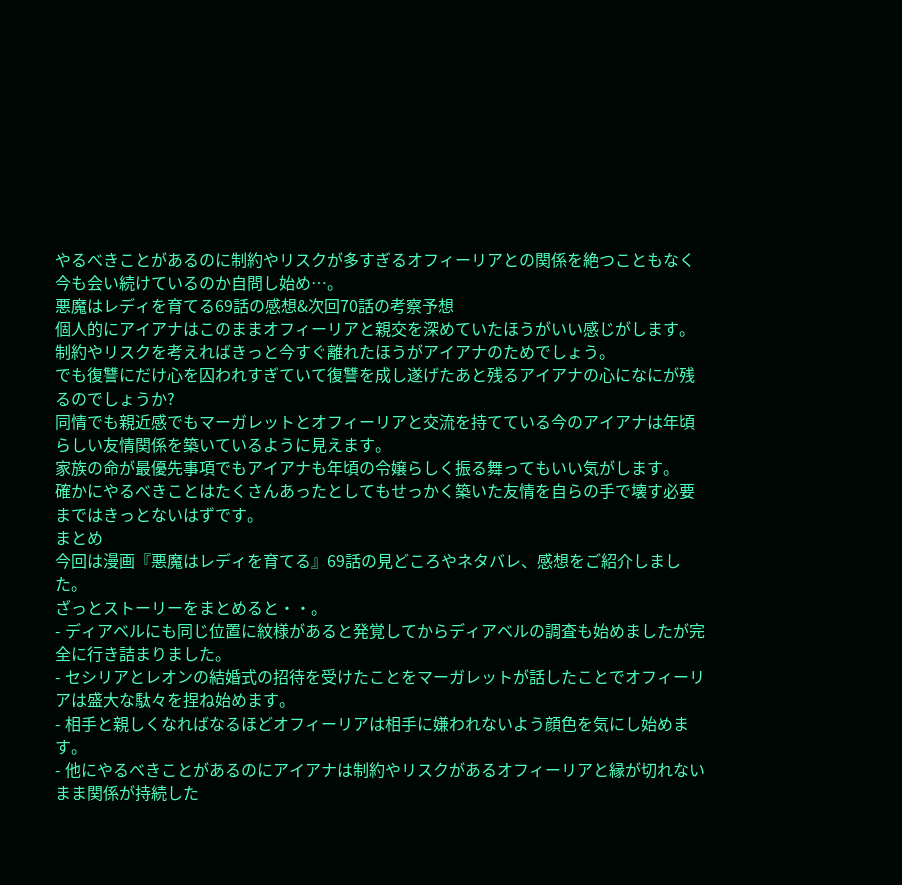やるべきことがあるのに制約やリスクが多すぎるオフィーリアとの関係を絶つこともなく今も会い続けているのか自問し始め…。
悪魔はレディを育てる69話の感想&次回70話の考察予想
個人的にアイアナはこのままオフィーリアと親交を深めていたほうがいい感じがします。
制約やリスクを考えればきっと今すぐ離れたほうがアイアナのためでしょう。
でも復讐にだけ心を囚われすぎていて復讐を成し遂げたあと残るアイアナの心になにが残るのでしょうか?
同情でも親近感でもマーガレットとオフィーリアと交流を持てている今のアイアナは年頃らしい友情関係を築いているように見えます。
家族の命が最優先事項でもアイアナも年頃の令嬢らしく振る舞ってもいい気がします。
確かにやるべきことはたくさんあったとしてもせっかく築いた友情を自らの手で壊す必要まではきっとないはずです。
まとめ
今回は漫画『悪魔はレディを育てる』69話の見どころやネタバレ、感想をご紹介しました。
ざっとストーリーをまとめると・・。
- ディアベルにも同じ位置に紋様があると発覚してからディアベルの調査も始めましたが完全に行き詰まりました。
- セシリアとレオンの結婚式の招待を受けたことをマーガレットが話したことでオフィーリアは盛大な駄々を捏ね始めます。
- 相手と親しくなればなるほどオフィーリアは相手に嫌われないよう顔色を気にし始めます。
- 他にやるべきことがあるのにアイアナは制約やリスクがあるオフィーリアと縁が切れないまま関係が持続した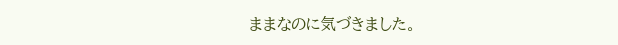ままなのに気づきました。